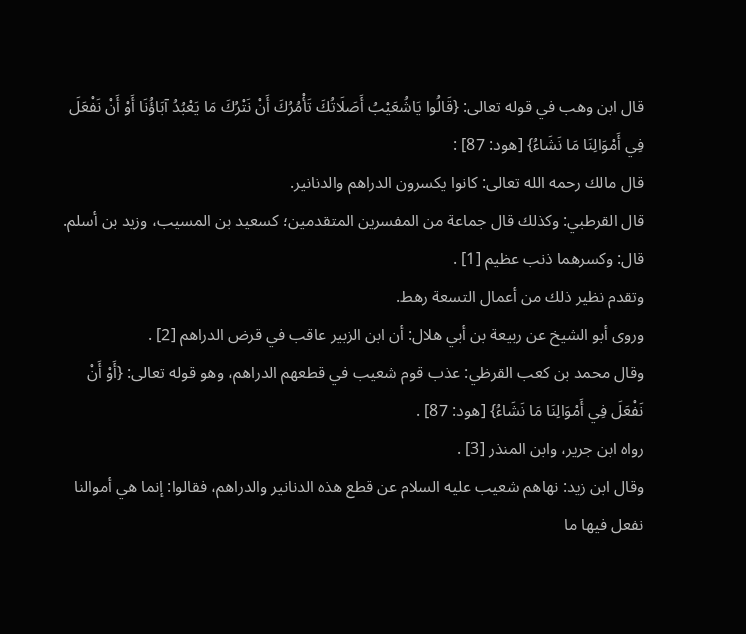قال ابن وهب في قوله تعالى: {قَالُوا يَاشُعَيْبُ أَصَلَاتُكَ تَأْمُرُكَ أَنْ نَتْرُكَ مَا يَعْبُدُ آبَاؤُنَا أَوْ أَنْ نَفْعَلَ فِي أَمْوَالِنَا مَا نَشَاءُ} [هود: 87] :
قال مالك رحمه الله تعالى: كانوا يكسرون الدراهم والدنانير.
قال القرطبي: وكذلك قال جماعة من المفسرين المتقدمين؛ كسعيد بن المسيب، وزيد بن أسلم.
قال: وكسرهما ذنب عظيم [1] .
وتقدم نظير ذلك من أعمال التسعة رهط.
وروى أبو الشيخ عن ربيعة بن أبي هلال: أن ابن الزبير عاقب في قرض الدراهم [2] .
وقال محمد بن كعب القرظي: عذب قوم شعيب في قطعهم الدراهم، وهو قوله تعالى: {أَوْ أَنْ نَفْعَلَ فِي أَمْوَالِنَا مَا نَشَاءُ} [هود: 87] .
رواه ابن جرير، وابن المنذر [3] .
وقال ابن زيد: نهاهم شعيب عليه السلام عن قطع هذه الدنانير والدراهم، فقالوا: إنما هي أموالنا نفعل فيها ما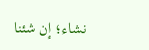نشاء؛ إن شئنا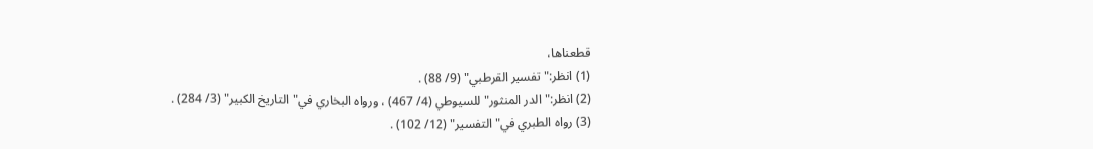قطعناها،
(1) انظر:"تفسير القرطبي" (9/ 88) .
(2) انظر:"الدر المنثور"للسيوطي (4/ 467) ، ورواه البخاري في"التاريخ الكبير" (3/ 284) .
(3) رواه الطبري في"التفسير" (12/ 102) .